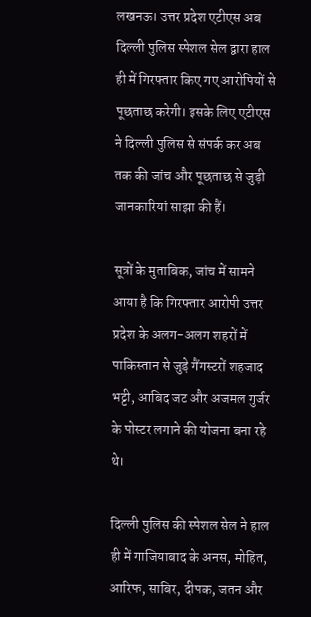लखनऊ। उत्तर प्रदेश एटीएस अब दिल्ली पुलिस स्पेशल सेल द्वारा हाल ही में गिरफ्तार किए गए आरोपियों से पूछताछ करेगी। इसके लिए एटीएस ने दिल्ली पुलिस से संपर्क कर अब तक की जांच और पूछताछ से जुड़ी जानकारियां साझा की हैं।

सूत्रों के मुताबिक, जांच में सामने आया है कि गिरफ्तार आरोपी उत्तर प्रदेश के अलग-अलग शहरों में पाकिस्तान से जुड़े गैंगस्टरों शहजाद भट्टी, आबिद जट और अजमल गुर्जर के पोस्टर लगाने की योजना बना रहे थे।

दिल्ली पुलिस की स्पेशल सेल ने हाल ही में गाजियाबाद के अनस, मोहित, आरिफ, साबिर, दीपक, जतन और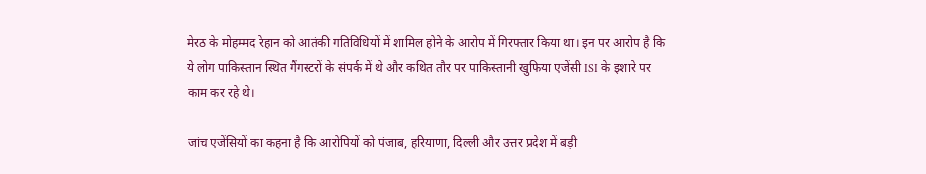मेरठ के मोहम्मद रेहान को आतंकी गतिविधियों में शामिल होने के आरोप में गिरफ्तार किया था। इन पर आरोप है कि ये लोग पाकिस्तान स्थित गैंगस्टरों के संपर्क में थे और कथित तौर पर पाकिस्तानी खुफिया एजेंसी ISI के इशारे पर काम कर रहे थे।

जांच एजेंसियों का कहना है कि आरोपियों को पंजाब, हरियाणा, दिल्ली और उत्तर प्रदेश में बड़ी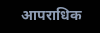आपराधिक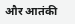और आतंकी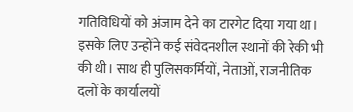गतिविधियों को अंजाम देने का टारगेट दिया गया था। इसके लिए उन्होंने कई संवेदनशील स्थानों की रेकी भी की थी। साथ ही पुलिसकर्मियों, नेताओं, राजनीतिक दलों के कार्यालयों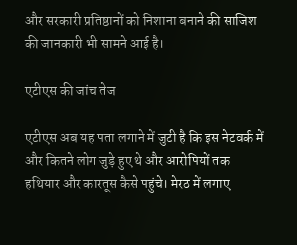और सरकारी प्रतिष्ठानों को निशाना बनाने की साजिश की जानकारी भी सामने आई है।

एटीएस की जांच तेज

एटीएस अब यह पता लगाने में जुटी है कि इस नेटवर्क में और कितने लोग जुड़े हुए थे और आरोपियों तक हथियार और कारतूस कैसे पहुंचे। मेरठ में लगाए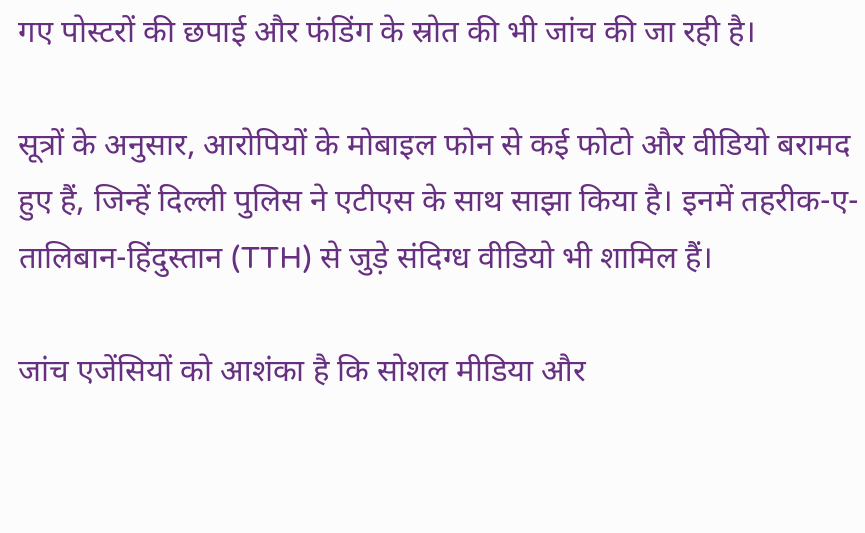गए पोस्टरों की छपाई और फंडिंग के स्रोत की भी जांच की जा रही है।

सूत्रों के अनुसार, आरोपियों के मोबाइल फोन से कई फोटो और वीडियो बरामद हुए हैं, जिन्हें दिल्ली पुलिस ने एटीएस के साथ साझा किया है। इनमें तहरीक-ए-तालिबान-हिंदुस्तान (TTH) से जुड़े संदिग्ध वीडियो भी शामिल हैं।

जांच एजेंसियों को आशंका है कि सोशल मीडिया और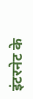इंटरनेट के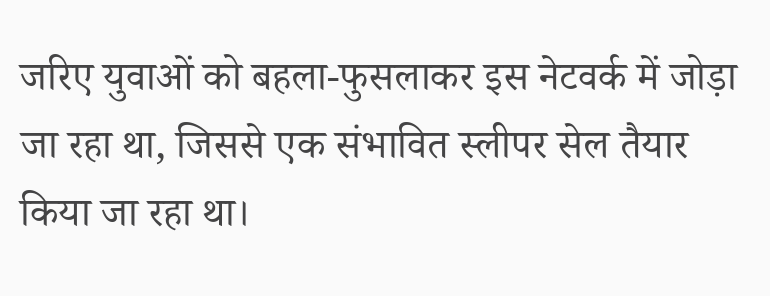जरिए युवाओं को बहला-फुसलाकर इस नेटवर्क में जोड़ा जा रहा था, जिससे एक संभावित स्लीपर सेल तैयार किया जा रहा था।